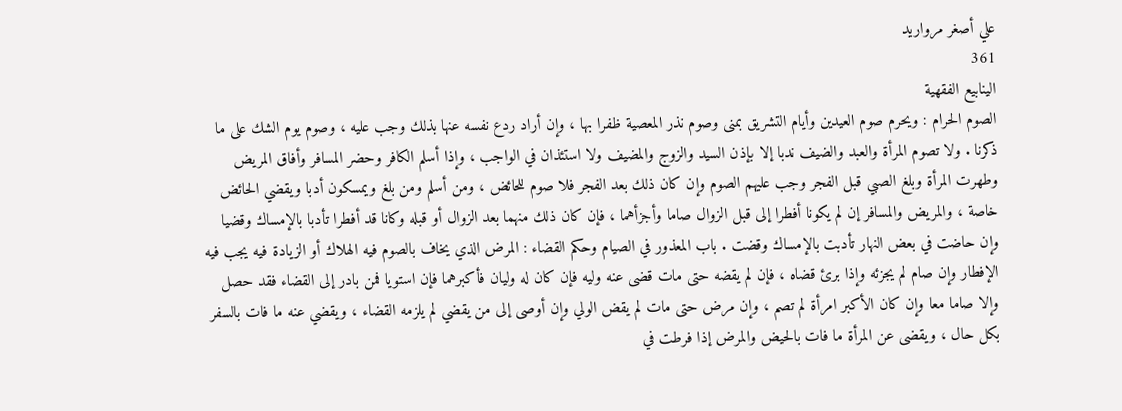علي أصغر مرواريد
361
الينابيع الفقهية
الصوم الحرام : ويحرم صوم العيدين وأيام التشريق بمنى وصوم نذر المعصية ظفرا بها ، وإن أراد ردع نفسه عنها بذلك وجب عليه ، وصوم يوم الشك على ما ذكرنا . ولا تصوم المرأة والعبد والضيف ندبا إلا بإذن السيد والزوج والمضيف ولا استئذان في الواجب ، وإذا أسلم الكافر وحضر المسافر وأفاق المريض وطهرت المرأة وبلغ الصبي قبل الفجر وجب عليهم الصوم وإن كان ذلك بعد الفجر فلا صوم للحائض ، ومن أسلم ومن بلغ ويمسكون أدبا ويقضي الحائض خاصة ، والمريض والمسافر إن لم يكونا أفطرا إلى قبل الزوال صاما وأجزأهما ، فإن كان ذلك منهما بعد الزوال أو قبله وكانا قد أفطرا تأدبا بالإمساك وقضيا وإن حاضت في بعض النهار تأدبت بالإمساك وقضت . باب المعذور في الصيام وحكم القضاء : المرض الذي يخاف بالصوم فيه الهلاك أو الزيادة فيه يجب فيه الإفطار وإن صام لم يجزئه وإذا برئ قضاه ، فإن لم يقضه حتى مات قضى عنه وليه فإن كان له وليان فأكبرهما فإن استويا فمن بادر إلى القضاء فقد حصل وإلا صاما معا وإن كان الأكبر امرأة لم تصم ، وإن مرض حتى مات لم يقض الولي وإن أوصى إلى من يقضي لم يلزمه القضاء ، ويقضي عنه ما فات بالسفر بكل حال ، ويقضى عن المرأة ما فات بالحيض والمرض إذا فرطت في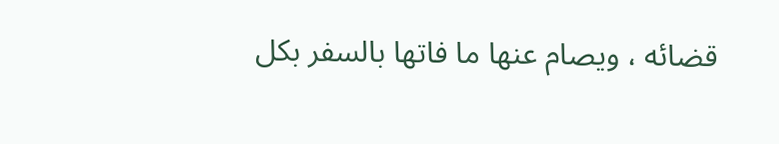قضائه ، ويصام عنها ما فاتها بالسفر بكل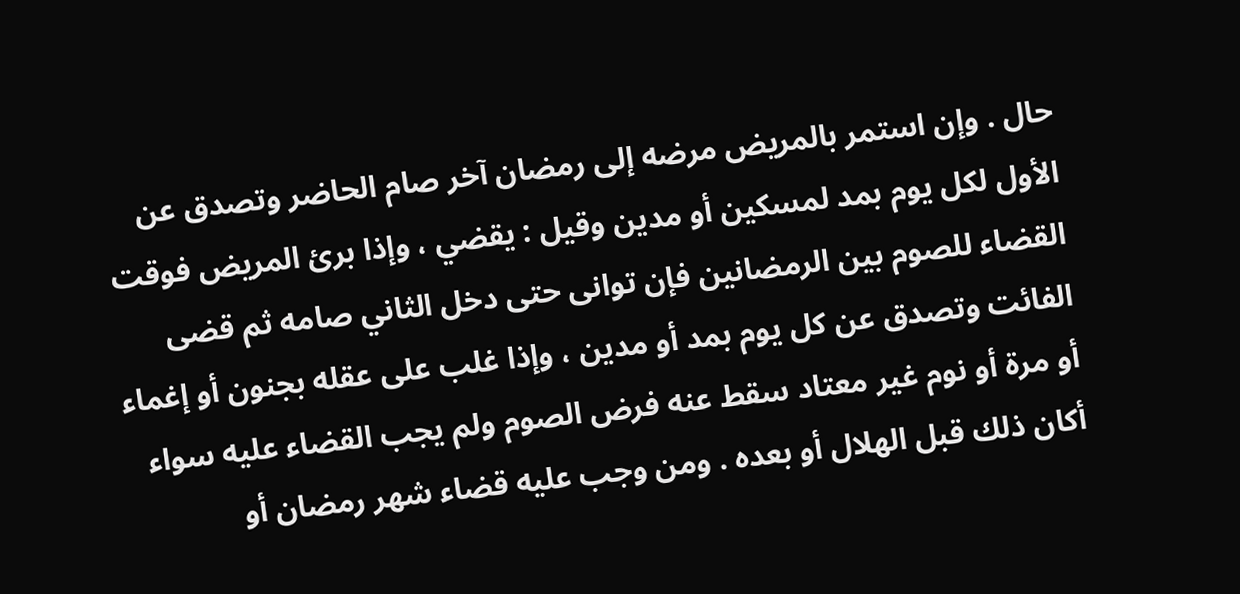حال . وإن استمر بالمريض مرضه إلى رمضان آخر صام الحاضر وتصدق عن الأول لكل يوم بمد لمسكين أو مدين وقيل : يقضي ، وإذا برئ المريض فوقت القضاء للصوم بين الرمضانين فإن توانى حتى دخل الثاني صامه ثم قضى الفائت وتصدق عن كل يوم بمد أو مدين ، وإذا غلب على عقله بجنون أو إغماء أو مرة أو نوم غير معتاد سقط عنه فرض الصوم ولم يجب القضاء عليه سواء أكان ذلك قبل الهلال أو بعده . ومن وجب عليه قضاء شهر رمضان أو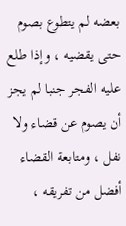بعضه لم يتطوع بصوم حتى يقضيه ، وإذا طلع عليه الفجر جنبا لم يجز أن يصوم عن قضاء ولا نفل ، ومتابعة القضاء أفضل من تفريقه ،